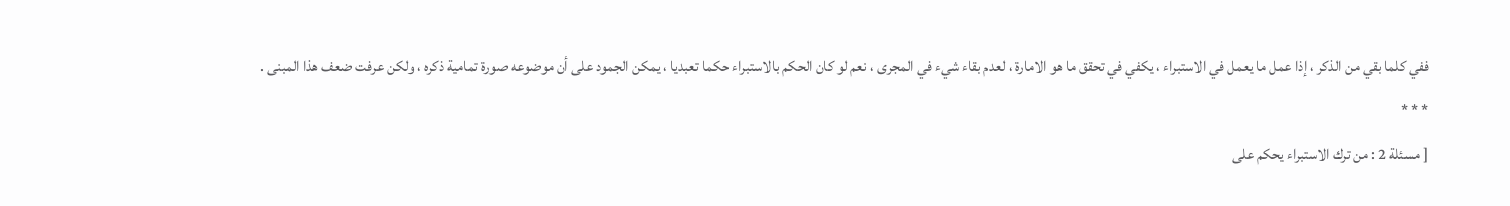ففي كلما بقي من الذكر ، إذا عمل ما يعمل في الاستبراء ، يكفي في تحقق ما هو الامارة ، لعدم بقاء شيء في المجرى ، نعم لو كان الحكم بالاستبراء حكما تعبديا ، يمكن الجمود على أن موضوعه صورة تمامية ذكره ، ولكن عرفت ضعف هذا المبنى .
* * *
[ مسئلة 2 : من ترك الاستبراء يحكم على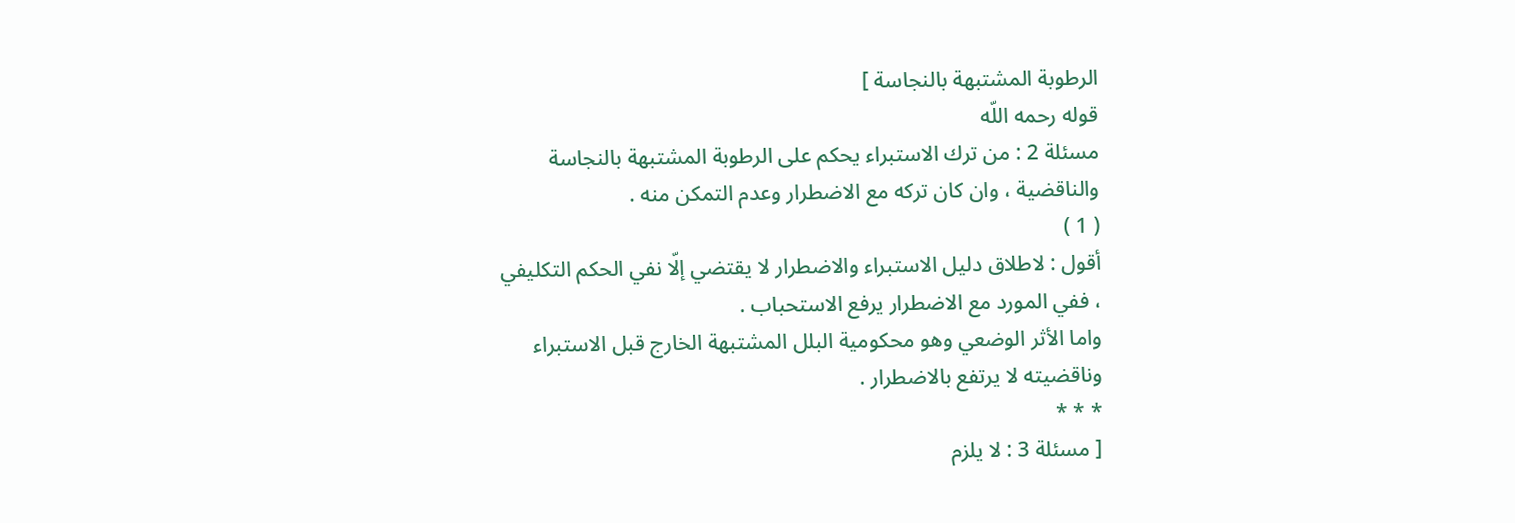الرطوبة المشتبهة بالنجاسة ]
قوله رحمه اللّه
مسئلة 2 : من ترك الاستبراء يحكم على الرطوبة المشتبهة بالنجاسة والناقضية ، وان كان تركه مع الاضطرار وعدم التمكن منه .
( 1 )
أقول : لاطلاق دليل الاستبراء والاضطرار لا يقتضي إلّا نفي الحكم التكليفي ، ففي المورد مع الاضطرار يرفع الاستحباب .
واما الأثر الوضعي وهو محكومية البلل المشتبهة الخارج قبل الاستبراء وناقضيته لا يرتفع بالاضطرار .
* * *
[ مسئلة 3 : لا يلزم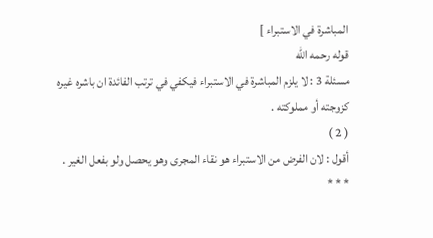المباشرة في الاستبراء ]
قوله رحمه اللّه
مسئلة 3 : لا يلزم المباشرة في الاستبراء فيكفي في ترتب الفائدة ان باشره غيره كزوجته أو مملوكته .
( 2 )
أقول : لان الفرض من الاستبراء هو نقاء المجرى وهو يحصل ولو بفعل الغير .
* * *